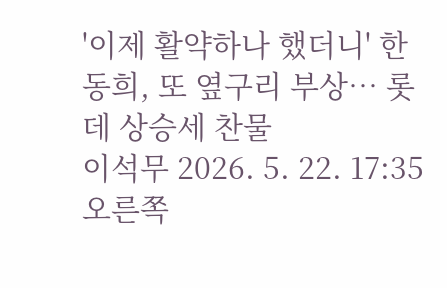'이제 활약하나 했더니' 한동희, 또 옆구리 부상… 롯데 상승세 찬물
이석무 2026. 5. 22. 17:35
오른쪽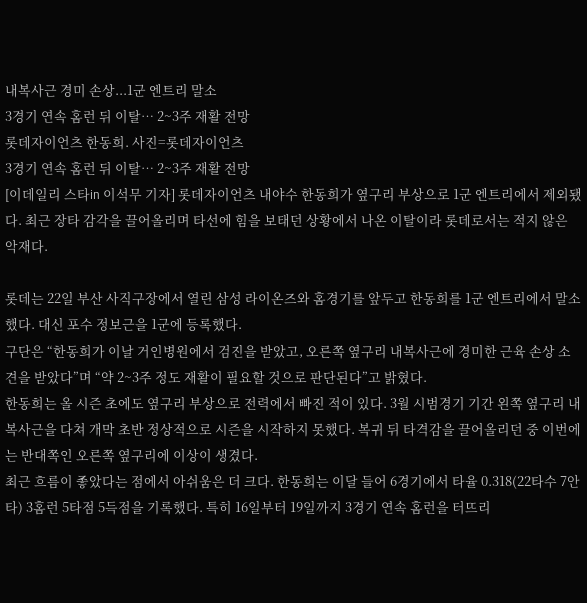내복사근 경미 손상...1군 엔트리 말소
3경기 연속 홈런 뒤 이탈… 2~3주 재활 전망
롯데자이언츠 한동희. 사진=롯데자이언츠
3경기 연속 홈런 뒤 이탈… 2~3주 재활 전망
[이데일리 스타in 이석무 기자] 롯데자이언츠 내야수 한동희가 옆구리 부상으로 1군 엔트리에서 제외됐다. 최근 장타 감각을 끌어올리며 타선에 힘을 보태던 상황에서 나온 이탈이라 롯데로서는 적지 않은 악재다.

롯데는 22일 부산 사직구장에서 열린 삼성 라이온즈와 홈경기를 앞두고 한동희를 1군 엔트리에서 말소했다. 대신 포수 정보근을 1군에 등록했다.
구단은 “한동희가 이날 거인병원에서 검진을 받았고, 오른쪽 옆구리 내복사근에 경미한 근육 손상 소견을 받았다”며 “약 2~3주 정도 재활이 필요할 것으로 판단된다”고 밝혔다.
한동희는 올 시즌 초에도 옆구리 부상으로 전력에서 빠진 적이 있다. 3월 시범경기 기간 왼쪽 옆구리 내복사근을 다쳐 개막 초반 정상적으로 시즌을 시작하지 못했다. 복귀 뒤 타격감을 끌어올리던 중 이번에는 반대쪽인 오른쪽 옆구리에 이상이 생겼다.
최근 흐름이 좋았다는 점에서 아쉬움은 더 크다. 한동희는 이달 들어 6경기에서 타율 0.318(22타수 7안타) 3홈런 5타점 5득점을 기록했다. 특히 16일부터 19일까지 3경기 연속 홈런을 터뜨리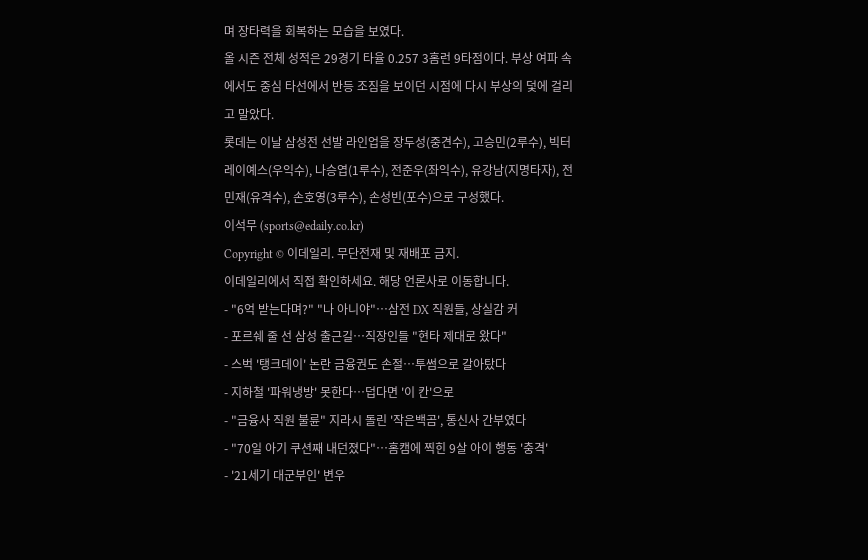며 장타력을 회복하는 모습을 보였다.
올 시즌 전체 성적은 29경기 타율 0.257 3홈런 9타점이다. 부상 여파 속에서도 중심 타선에서 반등 조짐을 보이던 시점에 다시 부상의 덫에 걸리고 말았다.
롯데는 이날 삼성전 선발 라인업을 장두성(중견수), 고승민(2루수), 빅터 레이예스(우익수), 나승엽(1루수), 전준우(좌익수), 유강남(지명타자), 전민재(유격수), 손호영(3루수), 손성빈(포수)으로 구성했다.
이석무 (sports@edaily.co.kr)
Copyright © 이데일리. 무단전재 및 재배포 금지.
이데일리에서 직접 확인하세요. 해당 언론사로 이동합니다.
- "6억 받는다며?" "나 아니야"…삼전 DX 직원들, 상실감 커
- 포르쉐 줄 선 삼성 출근길…직장인들 "현타 제대로 왔다"
- 스벅 '탱크데이' 논란 금융권도 손절…투썸으로 갈아탔다
- 지하철 '파워냉방' 못한다…덥다면 '이 칸'으로
- "금융사 직원 불륜" 지라시 돌린 '작은백곰', 통신사 간부였다
- "70일 아기 쿠션째 내던졌다"…홈캠에 찍힌 9살 아이 행동 '충격'
- '21세기 대군부인' 변우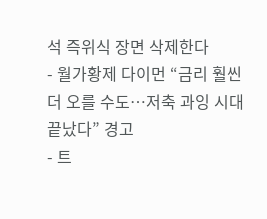석 즉위식 장면 삭제한다
- 월가황제 다이먼 “금리 훨씬 더 오를 수도…저축 과잉 시대 끝났다” 경고
- 트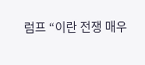럼프 “이란 전쟁 매우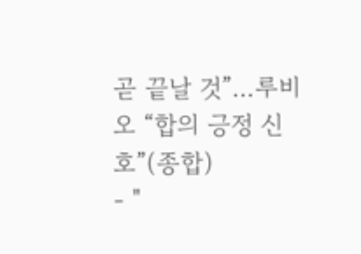곧 끝날 것”…루비오 “합의 긍정 신호”(종합)
- "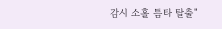감시 소홀 틈타 탈출"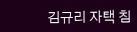김규리 자택 침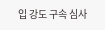입 강도 구속 심사